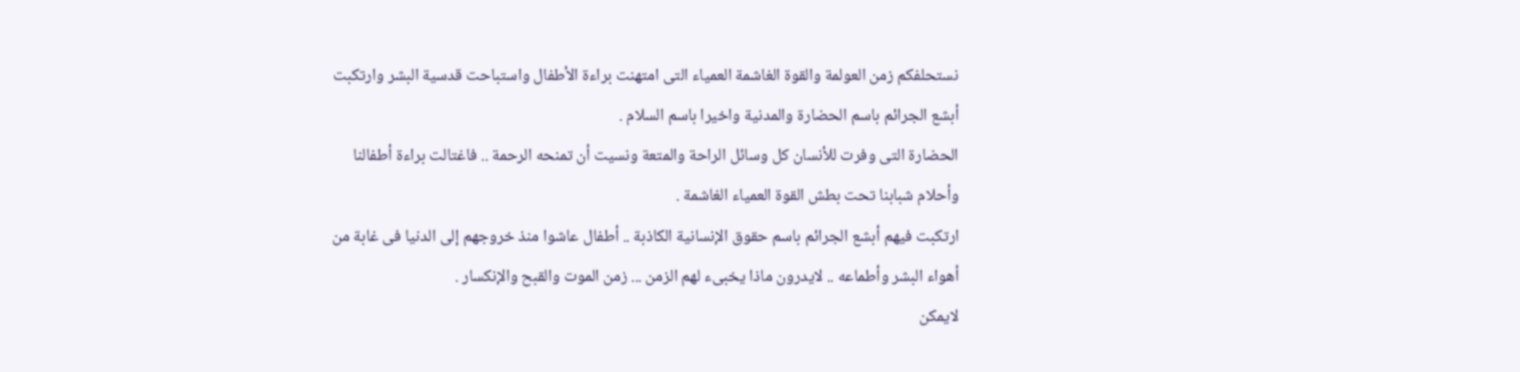نستحلفكم زمن العولمة والقوة الغاشمة العمياء التى امتهنت براءة الأطفال واستباحت قدسية البشر وارتكبت أبشع الجرائم باسم الحضارة والمدنية واخيرا باسم السلام .
الحضارة التى وفرت للأنسان كل وسائل الراحة والمتعة ونسيت أن تمنحه الرحمة .. فاغتالت براءة أطفالنا وأحلام شبابنا تحت بطش القوة العمياء الغاشمة .
ارتكبت فيهم أبشع الجرائم باسم حقوق الإنسانية الكاذبة .. أطفال عاشوا منذ خروجهم إلى الدنيا فى غابة من أهواء البشر وأطماعه .. لايدرون ماذا يخبىء لهم الزمن ... زمن الموت والقبح والإنكسار .
لايمكن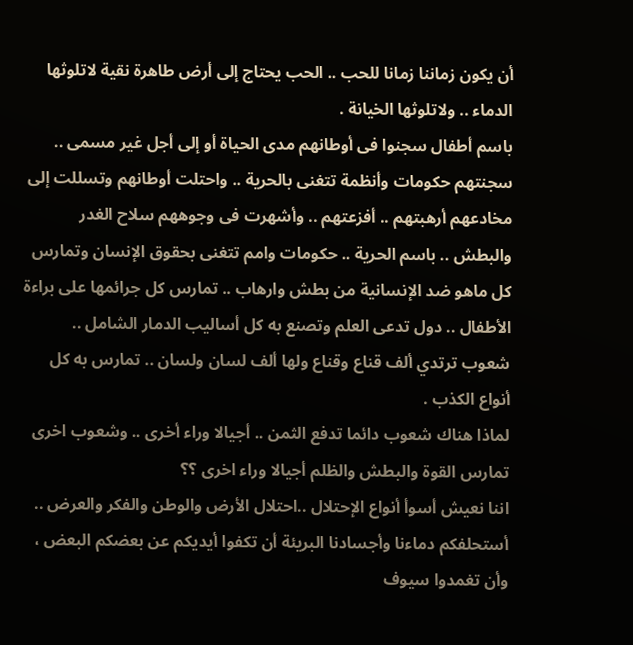أن يكون زماننا زمانا للحب .. الحب يحتاج إلى أرض طاهرة نقية لاتلوثها الدماء .. ولاتلوثها الخيانة .
باسم أطفال سجنوا فى أوطانهم مدى الحياة أو إلى أجل غير مسمى .. سجنتهم حكومات وأنظمة تتغنى بالحرية .. واحتلت أوطانهم وتسللت إلى مخادعهم أرهبتهم .. أفزعتهم .. وأشهرت فى وجوههم سلاح الغدر والبطش .. باسم الحرية .. حكومات وامم تتغنى بحقوق الإنسان وتمارس كل ماهو ضد الإنسانية من بطش وارهاب .. تمارس كل جرائمها على براءة الأطفال .. دول تدعى العلم وتصنع به كل أساليب الدمار الشامل .. شعوب ترتدي ألف قناع وقناع ولها ألف لسان ولسان .. تمارس به كل أنواع الكذب .
لماذا هناك شعوب دائما تدفع الثمن .. أجيالا وراء أخرى .. وشعوب اخرى تمارس القوة والبطش والظلم أجيالا وراء اخرى ؟؟
اننا نعيش أسوأ أنواع الإحتلال ..احتلال الأرض والوطن والفكر والعرض .. أستحلفكم دماءنا وأجسادنا البريئة أن تكفوا أيديكم عن بعضكم البعض ، وأن تغمدوا سيوف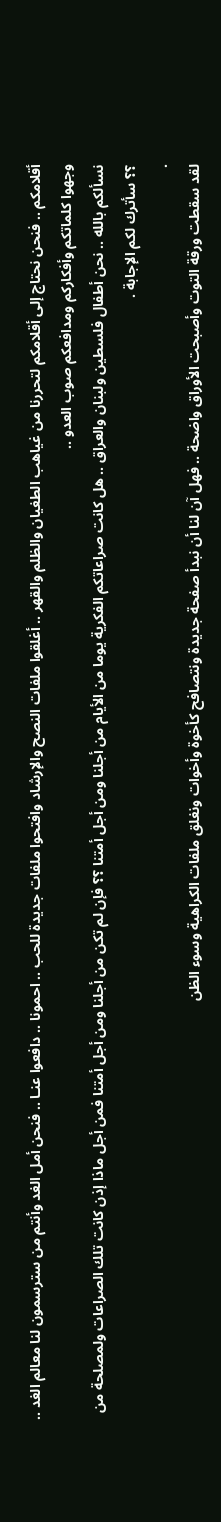أقلامكم .. فنحن نحتاج إلى أقلامكم لتحررنا من غياهب الطغيان والظلم والقهر .. أغلقوا ملفات النصح والإرشاد وافتحوا ملفات جديدة للحب .. احمونا .. دافعوا عنـا .. فنحن أمل الغد وأنتم من سترسمون لنا معالم الغد .. وجهوا كلماتكم وأفكاركم ومدافعكم صوب العدو ..
نسألكم بالله .. نحن أطفال فلسطين ولبنان والعراق .. هل كانت صراعاتكم الفكرية يوما من الأيام من أجلنا ومن أجل أمتنا ؟؟ فإن لم تكن من أجلنا ومن أجل أمتنا فمن أجل ماذا إذن كانت تلك الصراعات ولمصلحة من ؟؟ سأترك لكم الإجابة .
.
لقد سقطت ورقة التوت وأصبحت الأوراق واضحة .. فهل آن لنا أن نبدأ صفحة جديدة ونتصافح كأخوة وأخوات ونغلق ملفات الكراهية وسوء الظن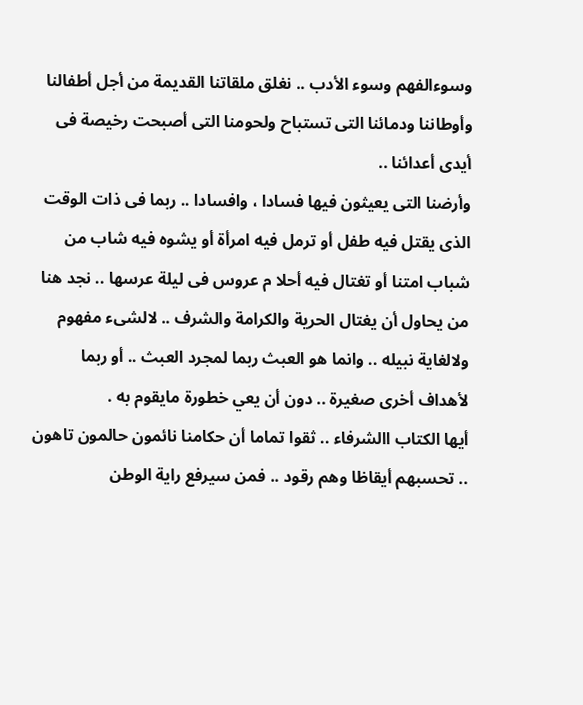وسوءالفهم وسوء الأدب .. نغلق ملقاتنا القديمة من أجل أطفالنا وأوطاننا ودمائنا التى تستباح ولحومنا التى أصبحت رخيصة فى أيدى أعدائنا ..
وأرضنا التى يعيثون فيها فسادا ، وافسادا .. ربما فى ذات الوقت الذى يقتل فيه طفل أو ترمل فيه امرأة أو يشوه فيه شاب من شباب امتنا أو تغتال فيه أحلا م عروس فى ليلة عرسها .. نجد هنا من يحاول أن يغتال الحرية والكرامة والشرف .. لالشىء مفهوم ولالغاية نبيله .. وانما هو العبث ربما لمجرد العبث .. أو ربما لأهداف أخرى صغيرة .. دون أن يعي خطورة مايقوم به .
أيها الكتاب االشرفاء .. ثقوا تماما أن حكامنا نائمون حالمون تاهون .. تحسبهم أيقاظا وهم رقود .. فمن سيرفع راية الوطن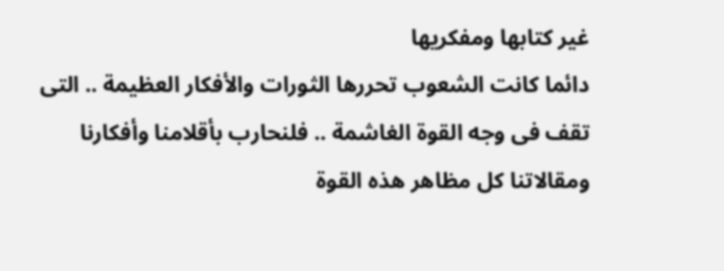غير كتابها ومفكريها
دائما كانت الشعوب تحررها الثورات والأفكار العظيمة .. التى تقف فى وجه القوة الغاشمة .. فلنحارب بأقلامنا وأفكارنا ومقالاتنا كل مظاهر هذه القوة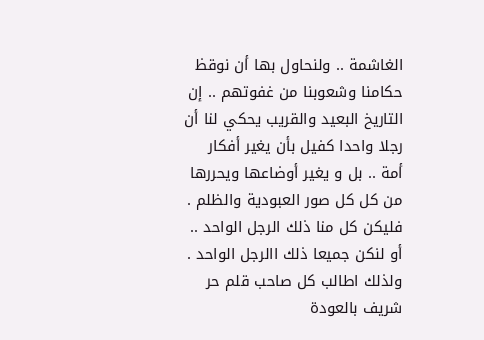الغاشمة .. ولنحاول بها أن نوقظ حكامنا وشعوبنا من غفوتهم .. إن التاريخ البعيد والقريب يحكي لنا أن رجلا واحدا كفيل بأن يغير أفكار أمة .. بل و يغير أوضاعها ويحررها من كل كل صور العبودية والظلم .
فليكن كل منا ذلك الرجل الواحد .. أو لنكن جميعا ذلك االرجل الواحد .
ولذلك اطالب كل صاحب قلم حر شريف بالعودة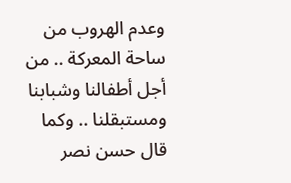وعدم الهروب من ساحة المعركة .. من أجل أطفالنا وشبابنا ومستبقلنا .. وكما قال حسن نصر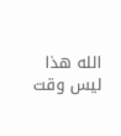الله هذا ليس وقت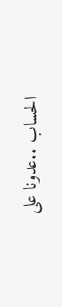الحساب ..عدونا على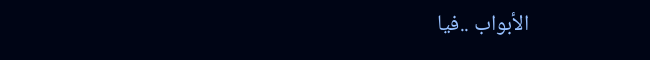الأبواب ..فيا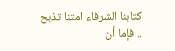كتابنا الشرفاء امتنا تذبح .. فإما أن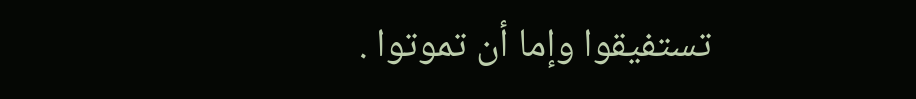تستفيقوا وإما أن تموتوا .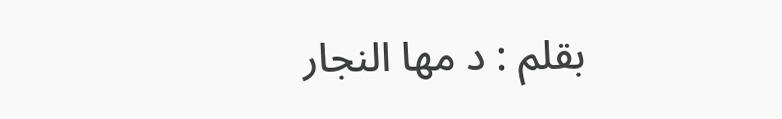بقلم : د مها النجار